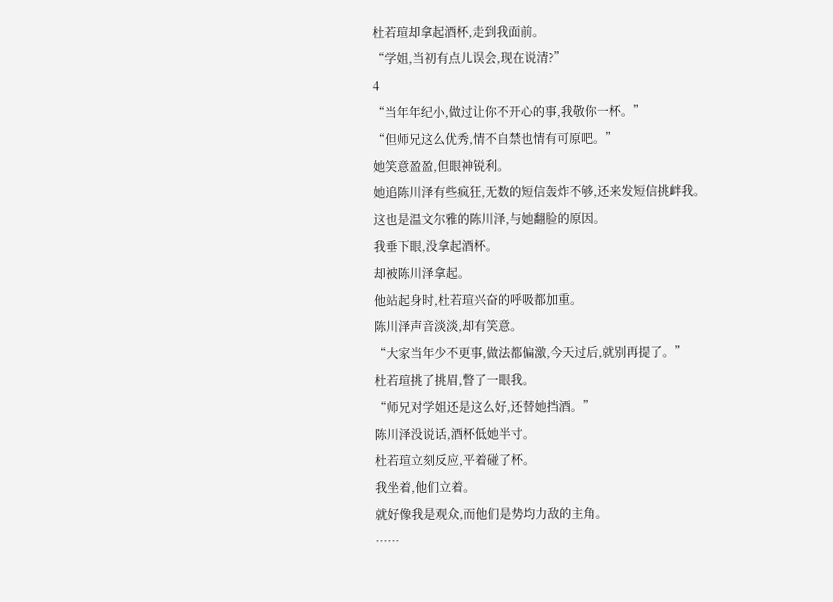杜若瑄却拿起酒杯,走到我面前。
“学姐,当初有点儿误会,现在说清?”
4
“当年年纪小,做过让你不开心的事,我敬你一杯。”
“但师兄这么优秀,情不自禁也情有可原吧。”
她笑意盈盈,但眼神锐利。
她追陈川泽有些疯狂,无数的短信轰炸不够,还来发短信挑衅我。
这也是温文尔雅的陈川泽,与她翻脸的原因。
我垂下眼,没拿起酒杯。
却被陈川泽拿起。
他站起身时,杜若瑄兴奋的呼吸都加重。
陈川泽声音淡淡,却有笑意。
“大家当年少不更事,做法都偏激,今天过后,就别再提了。”
杜若瑄挑了挑眉,瞥了一眼我。
“师兄对学姐还是这么好,还替她挡酒。”
陈川泽没说话,酒杯低她半寸。
杜若瑄立刻反应,平着碰了杯。
我坐着,他们立着。
就好像我是观众,而他们是势均力敌的主角。
……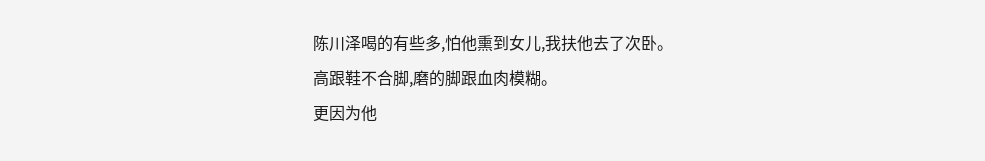陈川泽喝的有些多,怕他熏到女儿,我扶他去了次卧。
高跟鞋不合脚,磨的脚跟血肉模糊。
更因为他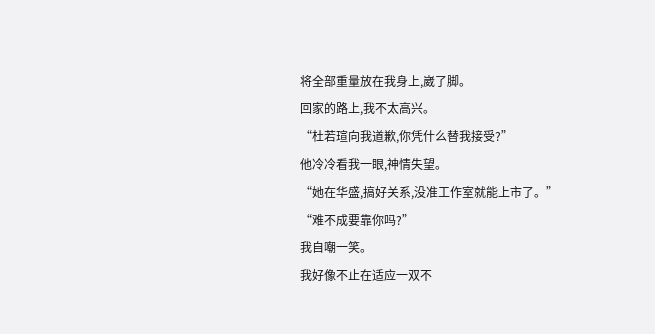将全部重量放在我身上,崴了脚。
回家的路上,我不太高兴。
“杜若瑄向我道歉,你凭什么替我接受?”
他冷冷看我一眼,神情失望。
“她在华盛,搞好关系,没准工作室就能上市了。”
“难不成要靠你吗?”
我自嘲一笑。
我好像不止在适应一双不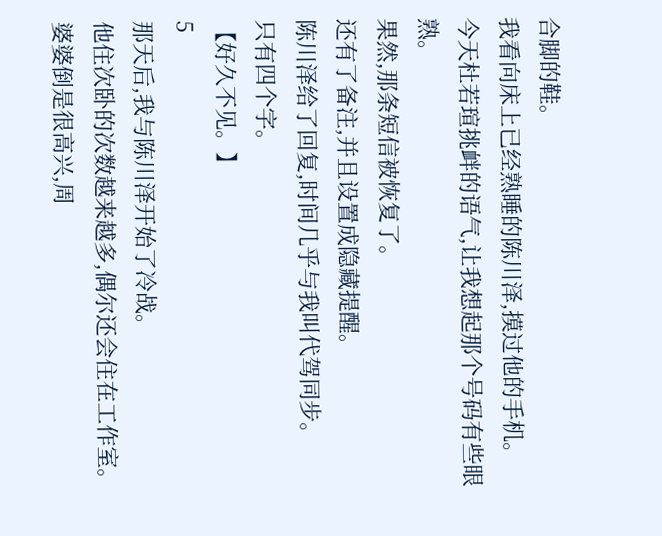合脚的鞋。
我看向床上已经熟睡的陈川泽,摸过他的手机。
今天杜若瑄挑衅的语气,让我想起那个号码有些眼熟。
果然,那条短信被恢复了。
还有了备注,并且设置成隐藏提醒。
陈川泽给了回复,时间几乎与我叫代驾同步。
只有四个字。
【好久不见。】
5
那天后,我与陈川泽开始了冷战。
他住次卧的次数越来越多,偶尔还会住在工作室。
婆婆倒是很高兴,周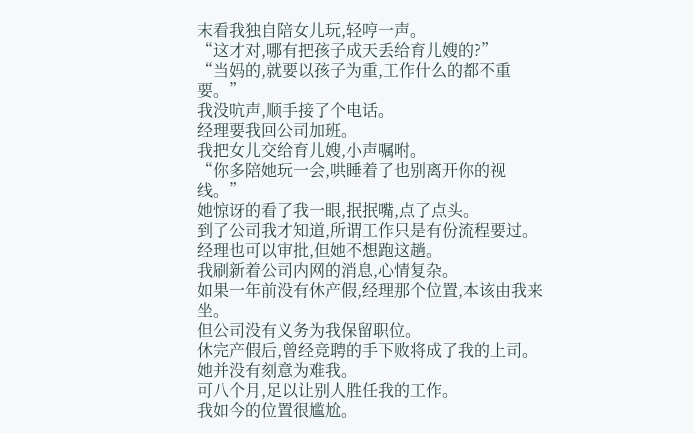末看我独自陪女儿玩,轻哼一声。
“这才对,哪有把孩子成天丢给育儿嫂的?”
“当妈的,就要以孩子为重,工作什么的都不重要。”
我没吭声,顺手接了个电话。
经理要我回公司加班。
我把女儿交给育儿嫂,小声嘱咐。
“你多陪她玩一会,哄睡着了也别离开你的视线。”
她惊讶的看了我一眼,抿抿嘴,点了点头。
到了公司我才知道,所谓工作只是有份流程要过。
经理也可以审批,但她不想跑这趟。
我刷新着公司内网的消息,心情复杂。
如果一年前没有休产假,经理那个位置,本该由我来坐。
但公司没有义务为我保留职位。
休完产假后,曾经竞聘的手下败将成了我的上司。
她并没有刻意为难我。
可八个月,足以让别人胜任我的工作。
我如今的位置很尴尬。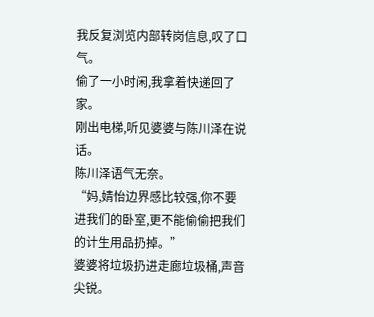我反复浏览内部转岗信息,叹了口气。
偷了一小时闲,我拿着快递回了家。
刚出电梯,听见婆婆与陈川泽在说话。
陈川泽语气无奈。
“妈,婧怡边界感比较强,你不要进我们的卧室,更不能偷偷把我们的计生用品扔掉。”
婆婆将垃圾扔进走廊垃圾桶,声音尖锐。